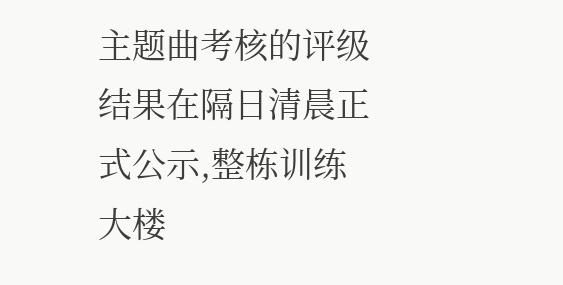主题曲考核的评级结果在隔日清晨正式公示,整栋训练大楼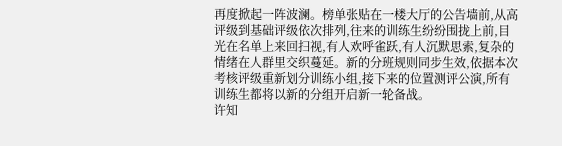再度掀起一阵波澜。榜单张贴在一楼大厅的公告墙前,从高评级到基础评级依次排列,往来的训练生纷纷围拢上前,目光在名单上来回扫视,有人欢呼雀跃,有人沉默思索,复杂的情绪在人群里交织蔓延。新的分班规则同步生效,依据本次考核评级重新划分训练小组,接下来的位置测评公演,所有训练生都将以新的分组开启新一轮备战。
许知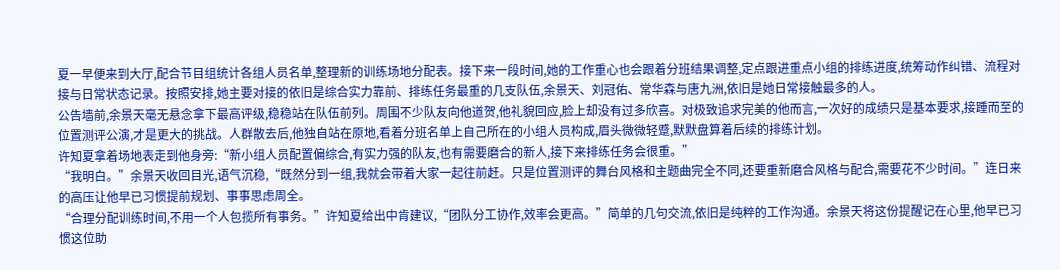夏一早便来到大厅,配合节目组统计各组人员名单,整理新的训练场地分配表。接下来一段时间,她的工作重心也会跟着分班结果调整,定点跟进重点小组的排练进度,统筹动作纠错、流程对接与日常状态记录。按照安排,她主要对接的依旧是综合实力靠前、排练任务最重的几支队伍,余景天、刘冠佑、常华森与唐九洲,依旧是她日常接触最多的人。
公告墙前,余景天毫无悬念拿下最高评级,稳稳站在队伍前列。周围不少队友向他道贺,他礼貌回应,脸上却没有过多欣喜。对极致追求完美的他而言,一次好的成绩只是基本要求,接踵而至的位置测评公演,才是更大的挑战。人群散去后,他独自站在原地,看着分班名单上自己所在的小组人员构成,眉头微微轻蹙,默默盘算着后续的排练计划。
许知夏拿着场地表走到他身旁:“新小组人员配置偏综合,有实力强的队友,也有需要磨合的新人,接下来排练任务会很重。”
“我明白。”余景天收回目光,语气沉稳,“既然分到一组,我就会带着大家一起往前赶。只是位置测评的舞台风格和主题曲完全不同,还要重新磨合风格与配合,需要花不少时间。”连日来的高压让他早已习惯提前规划、事事思虑周全。
“合理分配训练时间,不用一个人包揽所有事务。”许知夏给出中肯建议,“团队分工协作,效率会更高。”简单的几句交流,依旧是纯粹的工作沟通。余景天将这份提醒记在心里,他早已习惯这位助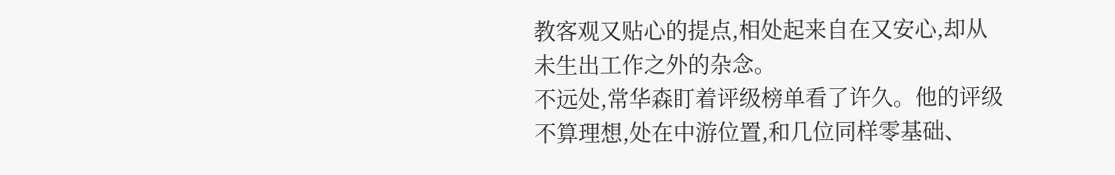教客观又贴心的提点,相处起来自在又安心,却从未生出工作之外的杂念。
不远处,常华森盯着评级榜单看了许久。他的评级不算理想,处在中游位置,和几位同样零基础、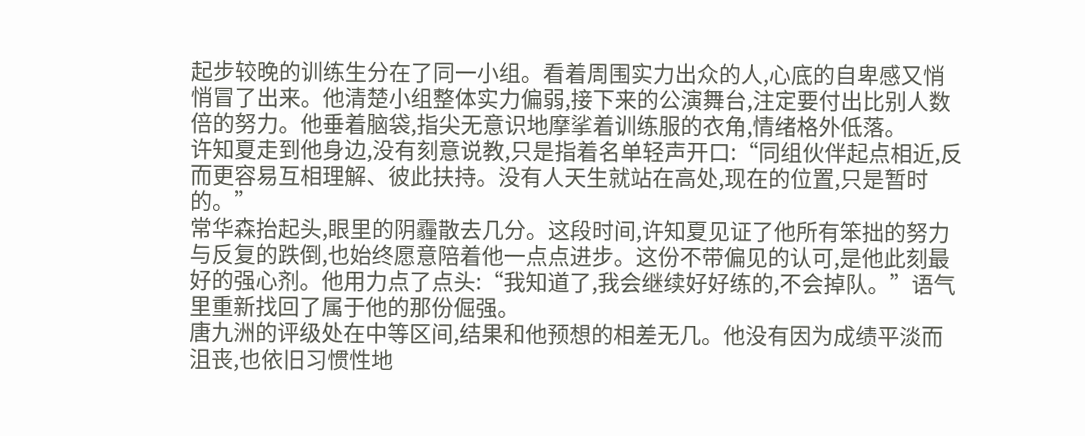起步较晚的训练生分在了同一小组。看着周围实力出众的人,心底的自卑感又悄悄冒了出来。他清楚小组整体实力偏弱,接下来的公演舞台,注定要付出比别人数倍的努力。他垂着脑袋,指尖无意识地摩挲着训练服的衣角,情绪格外低落。
许知夏走到他身边,没有刻意说教,只是指着名单轻声开口:“同组伙伴起点相近,反而更容易互相理解、彼此扶持。没有人天生就站在高处,现在的位置,只是暂时的。”
常华森抬起头,眼里的阴霾散去几分。这段时间,许知夏见证了他所有笨拙的努力与反复的跌倒,也始终愿意陪着他一点点进步。这份不带偏见的认可,是他此刻最好的强心剂。他用力点了点头:“我知道了,我会继续好好练的,不会掉队。”语气里重新找回了属于他的那份倔强。
唐九洲的评级处在中等区间,结果和他预想的相差无几。他没有因为成绩平淡而沮丧,也依旧习惯性地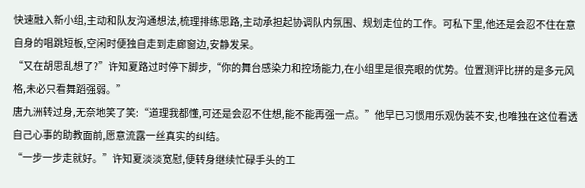快速融入新小组,主动和队友沟通想法,梳理排练思路,主动承担起协调队内氛围、规划走位的工作。可私下里,他还是会忍不住在意自身的唱跳短板,空闲时便独自走到走廊窗边,安静发呆。
“又在胡思乱想了?”许知夏路过时停下脚步,“你的舞台感染力和控场能力,在小组里是很亮眼的优势。位置测评比拼的是多元风格,未必只看舞蹈强弱。”
唐九洲转过身,无奈地笑了笑:“道理我都懂,可还是会忍不住想,能不能再强一点。”他早已习惯用乐观伪装不安,也唯独在这位看透自己心事的助教面前,愿意流露一丝真实的纠结。
“一步一步走就好。”许知夏淡淡宽慰,便转身继续忙碌手头的工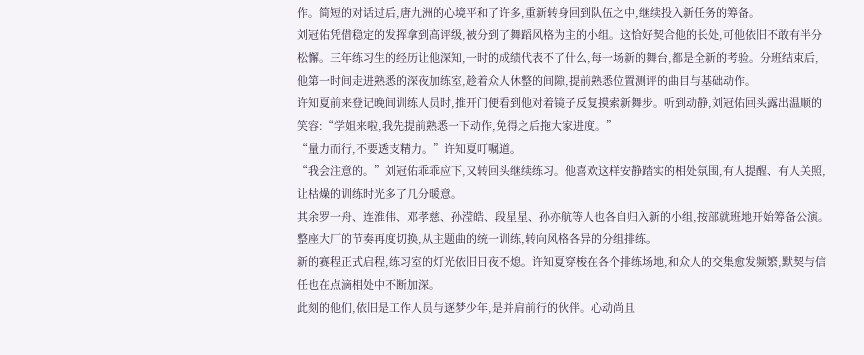作。简短的对话过后,唐九洲的心境平和了许多,重新转身回到队伍之中,继续投入新任务的筹备。
刘冠佑凭借稳定的发挥拿到高评级,被分到了舞蹈风格为主的小组。这恰好契合他的长处,可他依旧不敢有半分松懈。三年练习生的经历让他深知,一时的成绩代表不了什么,每一场新的舞台,都是全新的考验。分班结束后,他第一时间走进熟悉的深夜加练室,趁着众人休整的间隙,提前熟悉位置测评的曲目与基础动作。
许知夏前来登记晚间训练人员时,推开门便看到他对着镜子反复摸索新舞步。听到动静,刘冠佑回头露出温顺的笑容:“学姐来啦,我先提前熟悉一下动作,免得之后拖大家进度。”
“量力而行,不要透支精力。”许知夏叮嘱道。
“我会注意的。”刘冠佑乖乖应下,又转回头继续练习。他喜欢这样安静踏实的相处氛围,有人提醒、有人关照,让枯燥的训练时光多了几分暖意。
其余罗一舟、连淮伟、邓孝慈、孙滢皓、段星星、孙亦航等人也各自归入新的小组,按部就班地开始筹备公演。整座大厂的节奏再度切换,从主题曲的统一训练,转向风格各异的分组排练。
新的赛程正式启程,练习室的灯光依旧日夜不熄。许知夏穿梭在各个排练场地,和众人的交集愈发频繁,默契与信任也在点滴相处中不断加深。
此刻的他们,依旧是工作人员与逐梦少年,是并肩前行的伙伴。心动尚且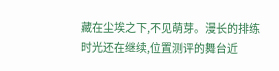藏在尘埃之下,不见萌芽。漫长的排练时光还在继续,位置测评的舞台近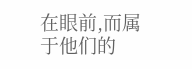在眼前,而属于他们的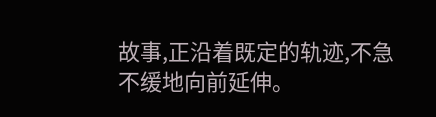故事,正沿着既定的轨迹,不急不缓地向前延伸。